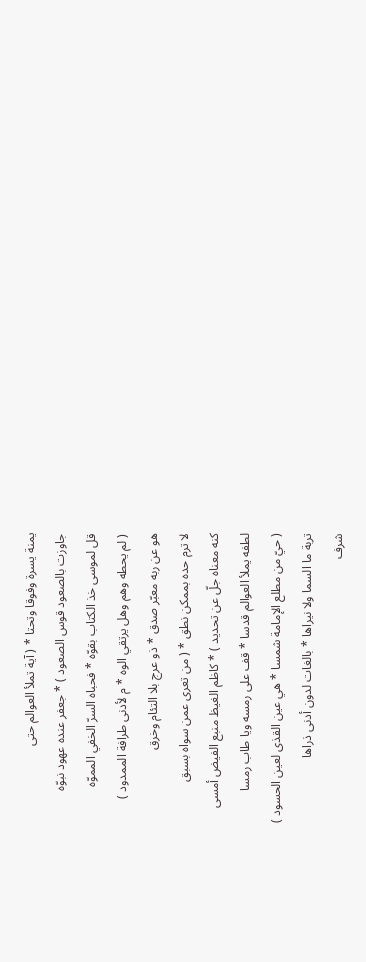يمنة يسرة وفوقا وتحتا * ( آية تملأ العوالم حتى
جاوزت بالصعود قوس الصعود ) * جعفر عنده عهود نبوّه
قل لموسى خذ الكتاب بقوّه * فحباه السرّ الخفي المموّه
( لم يحطه وهم وهل يرتقي الوه * م لأدنى طرافة الممدود )
هو عن ربه معبّر صدق * ذو عرج بلا التئام وخرق
لا ترم حده بممكن نطق * ( من تعرى عمن سواه بسبق
كنه معناه جلّ عن تحديد ) * كاظم الغيظ منبع الفيض أمسى
لطفه يملأ العوالم قدسا * قف على رمسه ويا طاب رمسا
( حيّ من مطلع الإمامة شمسا * هي عين القذى لعين الحسود )
تربة ما السما ولا نيراها * بالغات لدون أدنى ذراها
شرف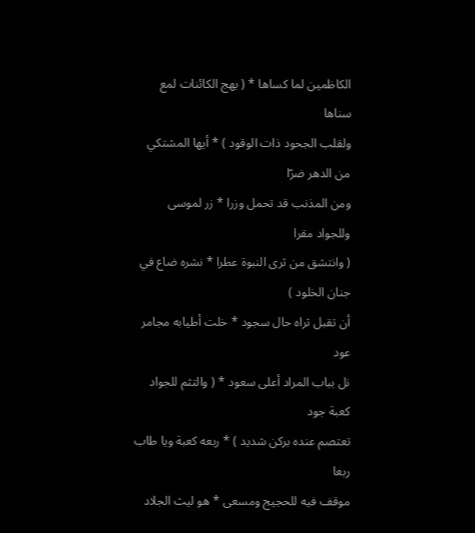الكاظمين لما كساها * ( بهج الكائنات لمع سناها
ولقلب الجحود ذات الوقود ) * أيها المشتكي من الدهر ضرّا
ومن المذنب قد تحمل وزرا * زر لموسى وللجواد مقرا
( وانتشق من ثرى النبوة عطرا * نشره ضاع في جنان الخلود )
أن تقبل ثراه حال سجود * خلت أطيابه مجامر عود
نل بباب المراد أعلى سعود * ( والتثم للجواد كعبة جود
تعتصم عنده بركن شديد ) * ربعه كعبة ويا طاب ربعا
موقف فيه للحجيج ومسعى * هو ليث الجلاد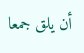أن يلق جمعا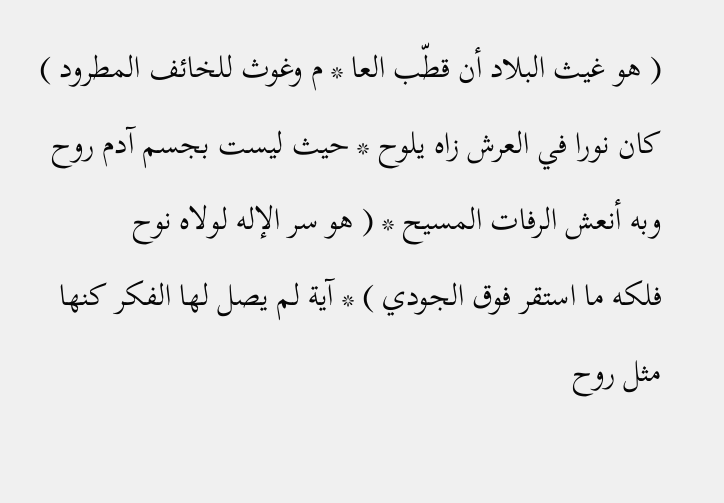( هو غيث البلاد أن قطّب العا * م وغوث للخائف المطرود )
كان نورا في العرش زاه يلوح * حيث ليست بجسم آدم روح
وبه أنعش الرفات المسيح * ( هو سر الإله لولاه نوح
فلكه ما استقر فوق الجودي ) * آية لم يصل لها الفكر كنها
مثل روح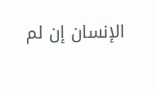الإنسان إن لم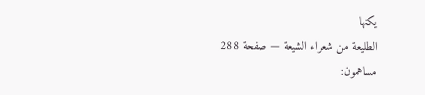يكنها
الطليعة من شعراء الشيعة — صفحة 288
مساهمون: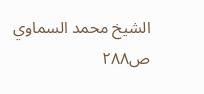الشيخ محمد السماوي
ص٢٨٨